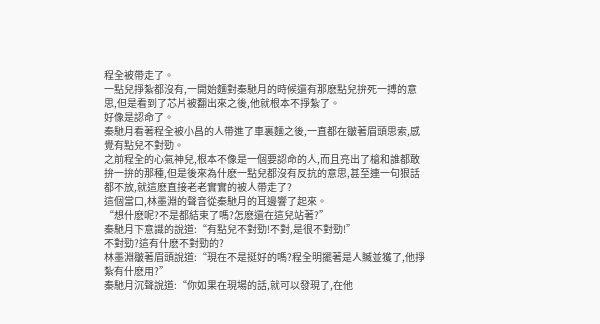程全被帶走了。
一點兒掙紮都沒有,一開始麵對秦馳月的時候還有那麽點兒拚死一搏的意思,但是看到了芯片被翻出來之後,他就根本不掙紮了。
好像是認命了。
秦馳月看著程全被小昌的人帶進了車裏麵之後,一直都在皺著眉頭思索,感覺有點兒不對勁。
之前程全的心氣神兒,根本不像是一個要認命的人,而且亮出了槍和誰都敢拚一拚的那種,但是後來為什麽一點兒都沒有反抗的意思,甚至連一句狠話都不放,就這麽直接老老實實的被人帶走了?
這個當口,林墨淵的聲音從秦馳月的耳邊響了起來。
“想什麽呢?不是都結束了嗎?怎麽還在這兒站著?”
秦馳月下意識的說道:“有點兒不對勁!不對,是很不對勁!”
不對勁?這有什麽不對勁的?
林墨淵皺著眉頭說道:“現在不是挺好的嗎?程全明擺著是人贓並獲了,他掙紮有什麽用?”
秦馳月沉聲說道:“你如果在現場的話,就可以發現了,在他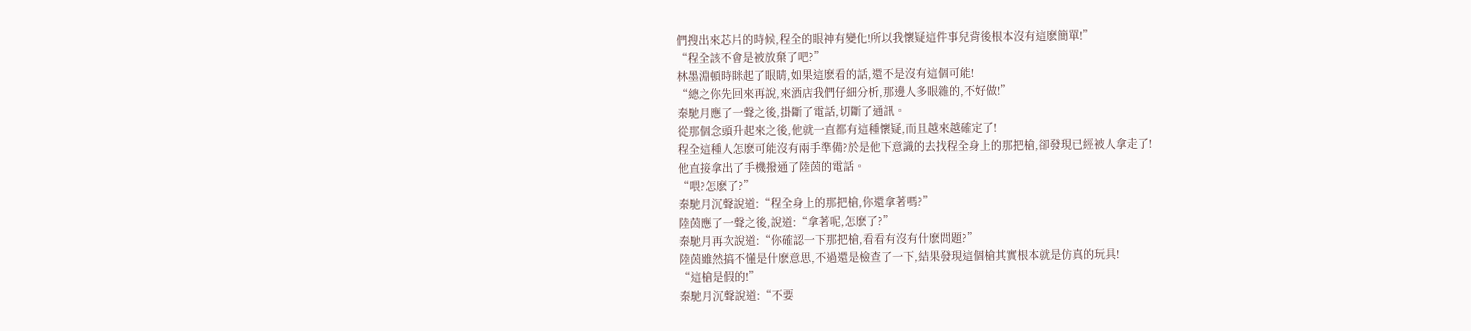們搜出來芯片的時候,程全的眼神有變化!所以我懷疑這件事兒背後根本沒有這麽簡單!”
“程全該不會是被放棄了吧?”
林墨淵頓時眯起了眼睛,如果這麽看的話,還不是沒有這個可能!
“總之你先回來再說,來酒店我們仔細分析,那邊人多眼雜的,不好做!”
秦馳月應了一聲之後,掛斷了電話,切斷了通訊。
從那個念頭升起來之後,他就一直都有這種懷疑,而且越來越確定了!
程全這種人怎麽可能沒有兩手準備?於是他下意識的去找程全身上的那把槍,卻發現已經被人拿走了!
他直接拿出了手機撥通了陸茵的電話。
“喂?怎麽了?”
秦馳月沉聲說道:“程全身上的那把槍,你還拿著嗎?”
陸茵應了一聲之後,說道:“拿著呢,怎麽了?”
秦馳月再次說道:“你確認一下那把槍,看看有沒有什麽問題?”
陸茵雖然搞不懂是什麽意思,不過還是檢查了一下,結果發現這個槍其實根本就是仿真的玩具!
“這槍是假的!”
秦馳月沉聲說道:“不要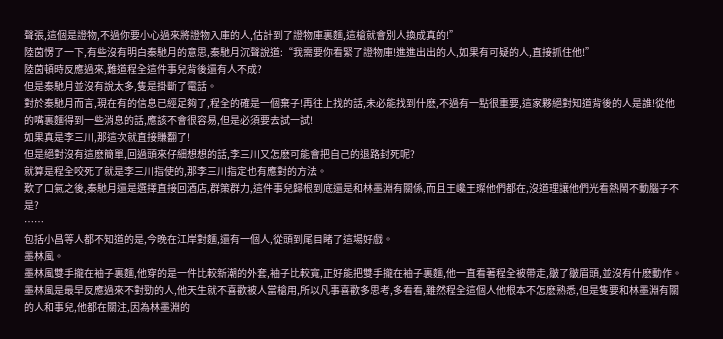聲張,這個是證物,不過你要小心過來將證物入庫的人,估計到了證物庫裏麵,這槍就會別人換成真的!”
陸茵愣了一下,有些沒有明白秦馳月的意思,秦馳月沉聲說道:“我需要你看緊了證物庫!進進出出的人,如果有可疑的人,直接抓住他!”
陸茵頓時反應過來,難道程全這件事兒背後還有人不成?
但是秦馳月並沒有說太多,隻是掛斷了電話。
對於秦馳月而言,現在有的信息已經足夠了,程全的確是一個棄子!再往上找的話,未必能找到什麽,不過有一點很重要,這家夥絕對知道背後的人是誰!從他的嘴裏麵得到一些消息的話,應該不會很容易,但是必須要去試一試!
如果真是李三川,那這次就直接賺翻了!
但是絕對沒有這麽簡單,回過頭來仔細想想的話,李三川又怎麽可能會把自己的退路封死呢?
就算是程全咬死了就是李三川指使的,那李三川指定也有應對的方法。
歎了口氣之後,秦馳月還是選擇直接回酒店,群策群力,這件事兒歸根到底還是和林墨淵有關係,而且王巉王璨他們都在,沒道理讓他們光看熱鬧不動腦子不是?
……
包括小昌等人都不知道的是,今晚在江岸對麵,還有一個人,從頭到尾目睹了這場好戲。
墨林風。
墨林風雙手攏在袖子裏麵,他穿的是一件比較新潮的外套,袖子比較寬,正好能把雙手攏在袖子裏麵,他一直看著程全被帶走,皺了皺眉頭,並沒有什麽動作。
墨林風是最早反應過來不對勁的人,他天生就不喜歡被人當槍用,所以凡事喜歡多思考,多看看,雖然程全這個人他根本不怎麽熟悉,但是隻要和林墨淵有關的人和事兒,他都在關注,因為林墨淵的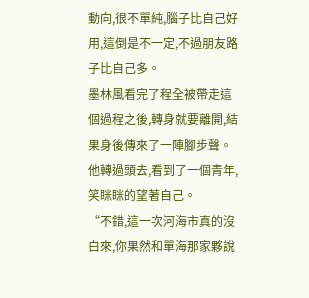動向,很不單純,腦子比自己好用,這倒是不一定,不過朋友路子比自己多。
墨林風看完了程全被帶走這個過程之後,轉身就要離開,結果身後傳來了一陣腳步聲。
他轉過頭去,看到了一個青年,笑眯眯的望著自己。
“不錯,這一次河海市真的沒白來,你果然和單海那家夥說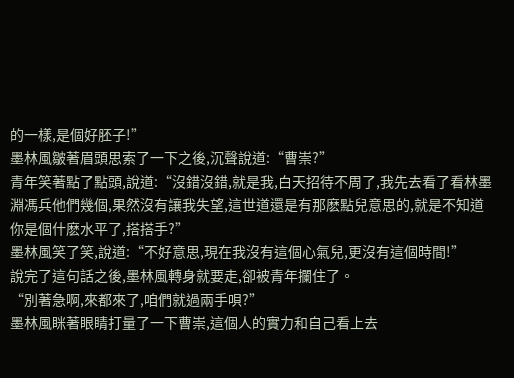的一樣,是個好胚子!”
墨林風皺著眉頭思索了一下之後,沉聲說道:“曹崇?”
青年笑著點了點頭,說道:“沒錯沒錯,就是我,白天招待不周了,我先去看了看林墨淵馮兵他們幾個,果然沒有讓我失望,這世道還是有那麽點兒意思的,就是不知道你是個什麽水平了,搭搭手?”
墨林風笑了笑,說道:“不好意思,現在我沒有這個心氣兒,更沒有這個時間!”
說完了這句話之後,墨林風轉身就要走,卻被青年攔住了。
“別著急啊,來都來了,咱們就過兩手唄?”
墨林風眯著眼睛打量了一下曹崇,這個人的實力和自己看上去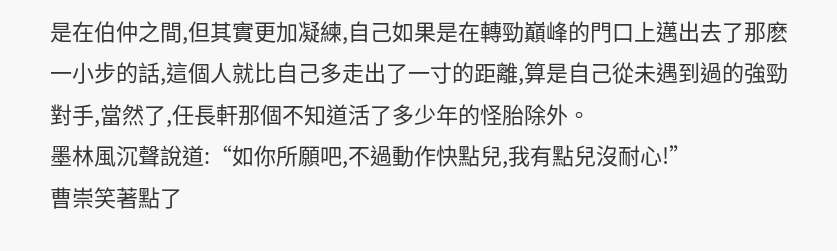是在伯仲之間,但其實更加凝練,自己如果是在轉勁巔峰的門口上邁出去了那麽一小步的話,這個人就比自己多走出了一寸的距離,算是自己從未遇到過的強勁對手,當然了,任長軒那個不知道活了多少年的怪胎除外。
墨林風沉聲說道:“如你所願吧,不過動作快點兒,我有點兒沒耐心!”
曹崇笑著點了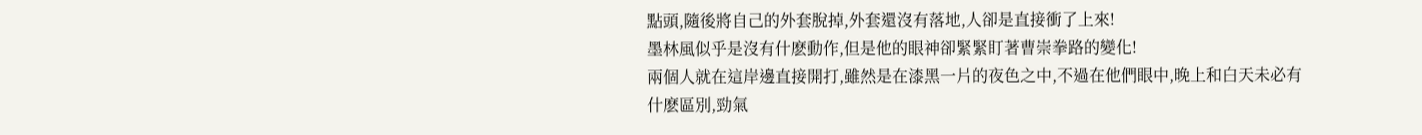點頭,隨後將自己的外套脫掉,外套還沒有落地,人卻是直接衝了上來!
墨林風似乎是沒有什麽動作,但是他的眼神卻緊緊盯著曹崇拳路的變化!
兩個人就在這岸邊直接開打,雖然是在漆黑一片的夜色之中,不過在他們眼中,晚上和白天未必有什麽區別,勁氣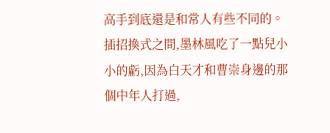高手到底還是和常人有些不同的。
插招換式之間,墨林風吃了一點兒小小的虧,因為白天才和曹崇身邊的那個中年人打過,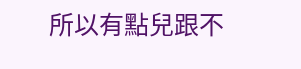所以有點兒跟不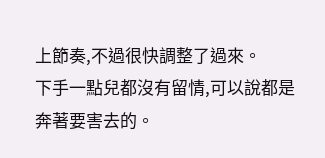上節奏,不過很快調整了過來。
下手一點兒都沒有留情,可以說都是奔著要害去的。